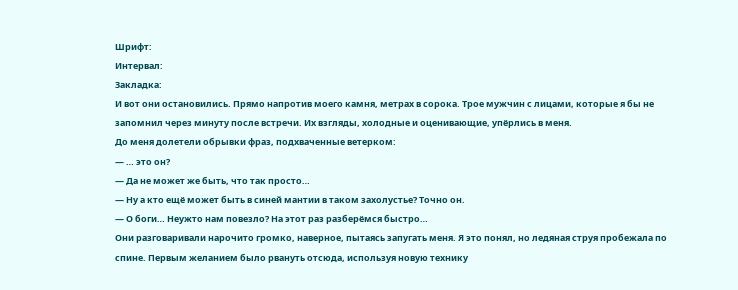Шрифт:
Интервал:
Закладка:
И вот они остановились. Прямо напротив моего камня, метрах в сорока. Трое мужчин с лицами, которые я бы не запомнил через минуту после встречи. Их взгляды, холодные и оценивающие, упёрлись в меня.
До меня долетели обрывки фраз, подхваченные ветерком:
— … это он?
— Да не может же быть, что так просто…
— Ну а кто ещё может быть в синей мантии в таком захолустье? Точно он.
— О боги… Неужто нам повезло? На этот раз разберёмся быстро…
Они разговаривали нарочито громко, наверное, пытаясь запугать меня. Я это понял, но ледяная струя пробежала по спине. Первым желанием было рвануть отсюда, используя новую технику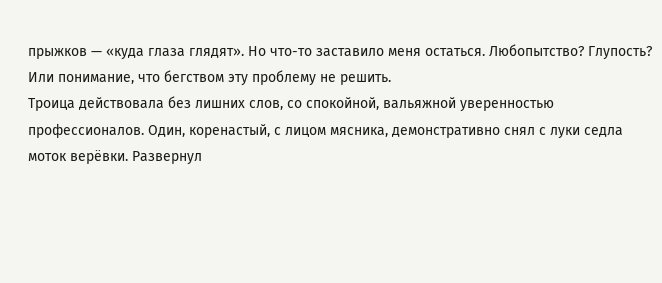прыжков — «куда глаза глядят». Но что-то заставило меня остаться. Любопытство? Глупость? Или понимание, что бегством эту проблему не решить.
Троица действовала без лишних слов, со спокойной, вальяжной уверенностью профессионалов. Один, коренастый, с лицом мясника, демонстративно снял с луки седла моток верёвки. Развернул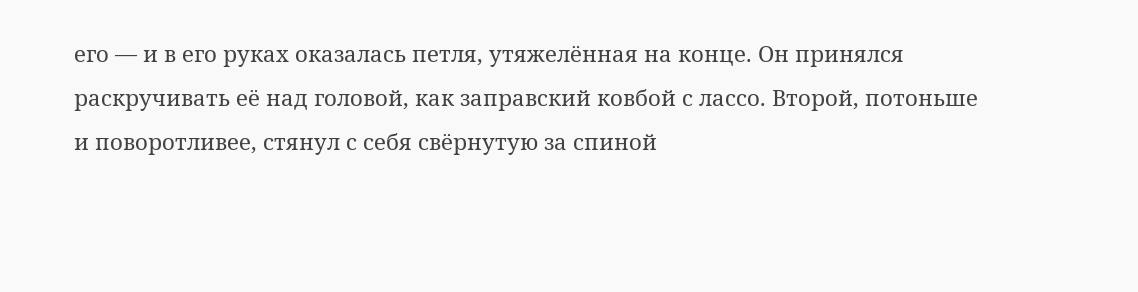его — и в его руках оказалась петля, утяжелённая на конце. Он принялся раскручивать её над головой, как заправский ковбой с лассо. Второй, потоньше и поворотливее, стянул с себя свёрнутую за спиной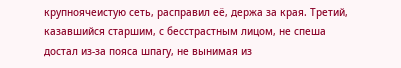крупноячеистую сеть, расправил её, держа за края. Третий, казавшийся старшим, с бесстрастным лицом, не спеша достал из-за пояса шпагу, не вынимая из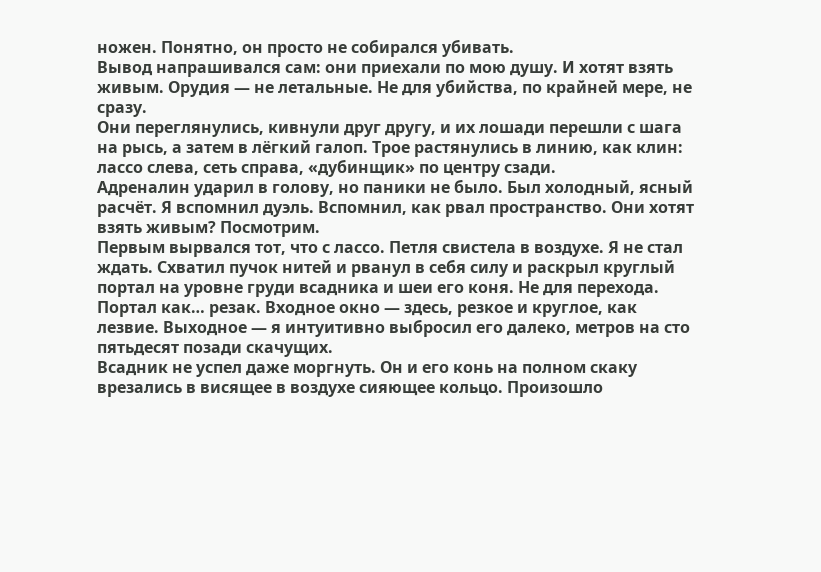ножен. Понятно, он просто не собирался убивать.
Вывод напрашивался сам: они приехали по мою душу. И хотят взять живым. Орудия — не летальные. Не для убийства, по крайней мере, не сразу.
Они переглянулись, кивнули друг другу, и их лошади перешли с шага на рысь, а затем в лёгкий галоп. Трое растянулись в линию, как клин: лассо слева, сеть справа, «дубинщик» по центру сзади.
Адреналин ударил в голову, но паники не было. Был холодный, ясный расчёт. Я вспомнил дуэль. Вспомнил, как рвал пространство. Они хотят взять живым? Посмотрим.
Первым вырвался тот, что с лассо. Петля свистела в воздухе. Я не стал ждать. Схватил пучок нитей и рванул в себя силу и раскрыл круглый портал на уровне груди всадника и шеи его коня. Не для перехода. Портал как… резак. Входное окно — здесь, резкое и круглое, как лезвие. Выходное — я интуитивно выбросил его далеко, метров на сто пятьдесят позади скачущих.
Всадник не успел даже моргнуть. Он и его конь на полном скаку врезались в висящее в воздухе сияющее кольцо. Произошло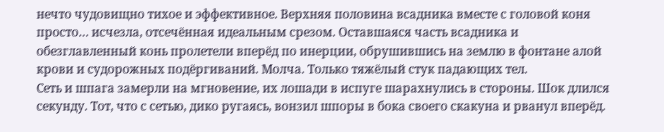нечто чудовищно тихое и эффективное. Верхняя половина всадника вместе с головой коня просто… исчезла, отсечённая идеальным срезом. Оставшаяся часть всадника и обезглавленный конь пролетели вперёд по инерции, обрушившись на землю в фонтане алой крови и судорожных подёргиваний. Молча. Только тяжёлый стук падающих тел.
Сеть и шпага замерли на мгновение, их лошади в испуге шарахнулись в стороны. Шок длился секунду. Тот, что с сетью, дико ругаясь, вонзил шпоры в бока своего скакуна и рванул вперёд.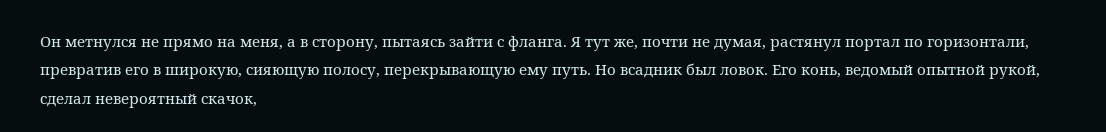Он метнулся не прямо на меня, а в сторону, пытаясь зайти с фланга. Я тут же, почти не думая, растянул портал по горизонтали, превратив его в широкую, сияющую полосу, перекрывающую ему путь. Но всадник был ловок. Его конь, ведомый опытной рукой, сделал невероятный скачок,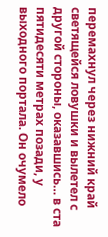перемахнул через нижний край светящейся ловушки и вылетел с другой стороны, оказавшись… в ста пятидесяти метрах позади, у выходного портала. Он очумело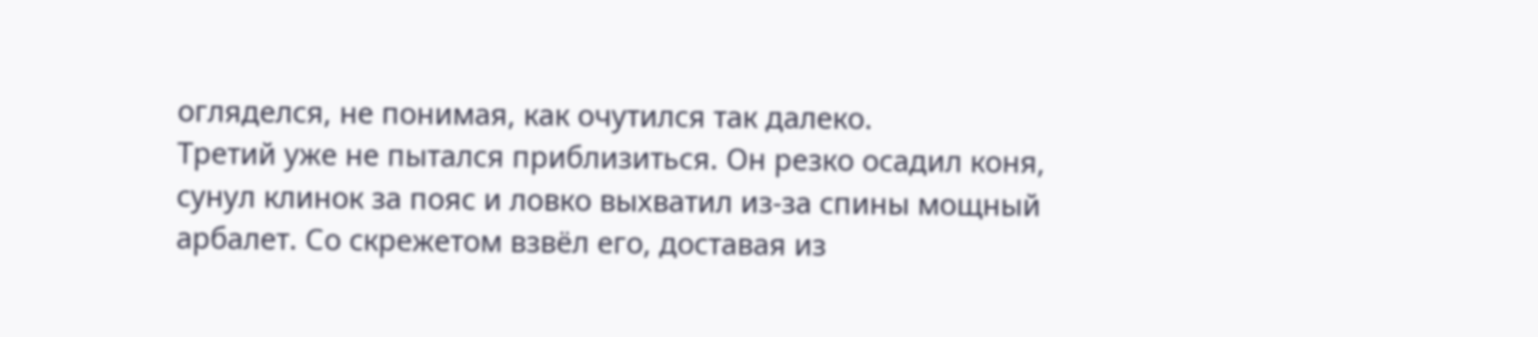огляделся, не понимая, как очутился так далеко.
Третий уже не пытался приблизиться. Он резко осадил коня, сунул клинок за пояс и ловко выхватил из-за спины мощный арбалет. Со скрежетом взвёл его, доставая из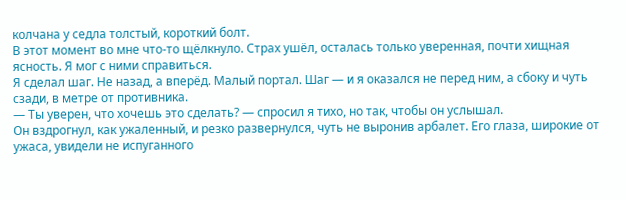колчана у седла толстый, короткий болт.
В этот момент во мне что-то щёлкнуло. Страх ушёл, осталась только уверенная, почти хищная ясность. Я мог с ними справиться.
Я сделал шаг. Не назад, а вперёд. Малый портал. Шаг — и я оказался не перед ним, а сбоку и чуть сзади, в метре от противника.
— Ты уверен, что хочешь это сделать? — спросил я тихо, но так, чтобы он услышал.
Он вздрогнул, как ужаленный, и резко развернулся, чуть не выронив арбалет. Его глаза, широкие от ужаса, увидели не испуганного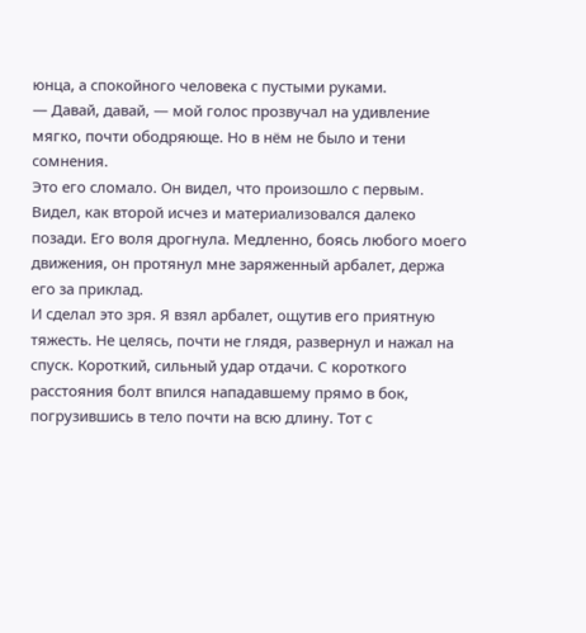юнца, а спокойного человека с пустыми руками.
— Давай, давай, — мой голос прозвучал на удивление мягко, почти ободряюще. Но в нём не было и тени сомнения.
Это его сломало. Он видел, что произошло с первым. Видел, как второй исчез и материализовался далеко позади. Его воля дрогнула. Медленно, боясь любого моего движения, он протянул мне заряженный арбалет, держа его за приклад.
И сделал это зря. Я взял арбалет, ощутив его приятную тяжесть. Не целясь, почти не глядя, развернул и нажал на спуск. Короткий, сильный удар отдачи. С короткого расстояния болт впился нападавшему прямо в бок, погрузившись в тело почти на всю длину. Тот с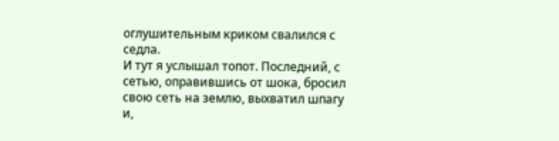оглушительным криком свалился с седла.
И тут я услышал топот. Последний, с сетью, оправившись от шока, бросил свою сеть на землю, выхватил шпагу и,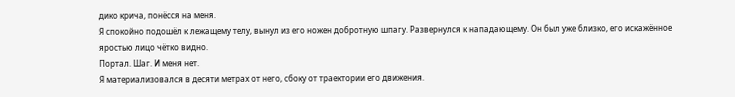дико крича, понёсся на меня.
Я спокойно подошёл к лежащему телу, вынул из его ножен добротную шпагу. Развернулся к нападающему. Он был уже близко, его искажённое яростью лицо чётко видно.
Портал. Шаг. И меня нет.
Я материализовался в десяти метрах от него, сбоку от траектории его движения.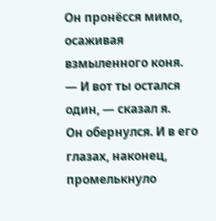Он пронёсся мимо, осаживая взмыленного коня.
— И вот ты остался один, — сказал я.
Он обернулся. И в его глазах, наконец, промелькнуло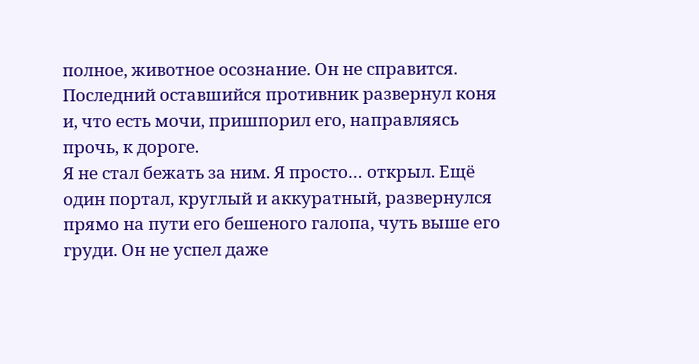полное, животное осознание. Он не справится. Последний оставшийся противник развернул коня и, что есть мочи, пришпорил его, направляясь прочь, к дороге.
Я не стал бежать за ним. Я просто… открыл. Ещё один портал, круглый и аккуратный, развернулся прямо на пути его бешеного галопа, чуть выше его груди. Он не успел даже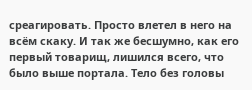среагировать. Просто влетел в него на всём скаку. И так же бесшумно, как его первый товарищ, лишился всего, что было выше портала. Тело без головы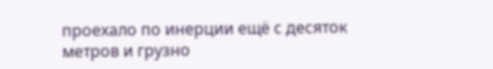проехало по инерции ещё с десяток метров и грузно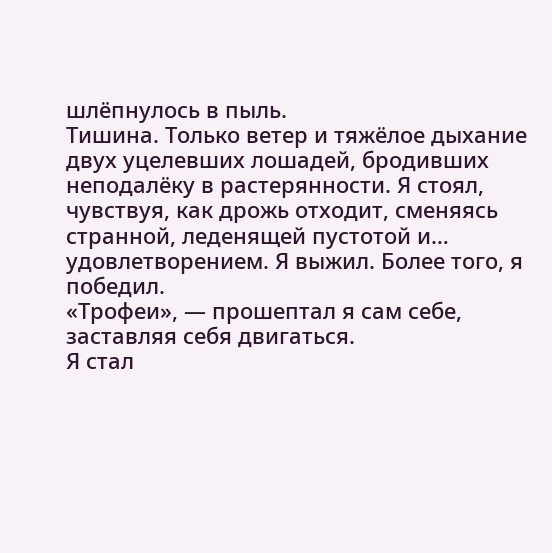шлёпнулось в пыль.
Тишина. Только ветер и тяжёлое дыхание двух уцелевших лошадей, бродивших неподалёку в растерянности. Я стоял, чувствуя, как дрожь отходит, сменяясь странной, леденящей пустотой и… удовлетворением. Я выжил. Более того, я победил.
«Трофеи», — прошептал я сам себе, заставляя себя двигаться.
Я стал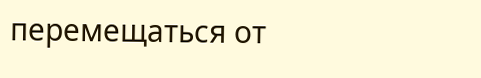перемещаться от